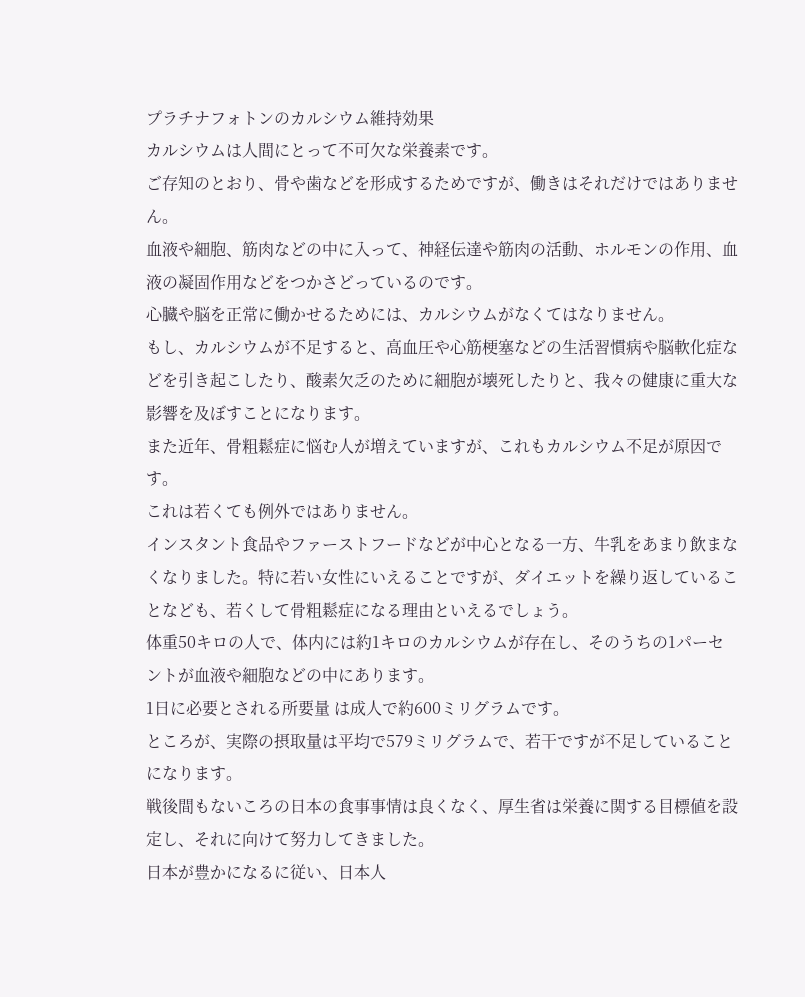プラチナフォトンのカルシウム維持効果
カルシウムは人間にとって不可欠な栄養素です。
ご存知のとおり、骨や歯などを形成するためですが、働きはそれだけではありません。
血液や細胞、筋肉などの中に入って、神経伝達や筋肉の活動、ホルモンの作用、血液の凝固作用などをつかさどっているのです。
心臓や脳を正常に働かせるためには、カルシウムがなくてはなりません。
もし、カルシウムが不足すると、高血圧や心筋梗塞などの生活習慣病や脳軟化症などを引き起こしたり、酸素欠乏のために細胞が壊死したりと、我々の健康に重大な影響を及ぼすことになります。
また近年、骨粗鬆症に悩む人が増えていますが、これもカルシウム不足が原因です。
これは若くても例外ではありません。
インスタント食品やファーストフードなどが中心となる一方、牛乳をあまり飲まなくなりました。特に若い女性にいえることですが、ダイエットを繰り返していることなども、若くして骨粗鬆症になる理由といえるでしょう。
体重50キロの人で、体内には約1キロのカルシウムが存在し、そのうちの1パーセントが血液や細胞などの中にあります。
1日に必要とされる所要量 は成人で約600ミリグラムです。
ところが、実際の摂取量は平均で579ミリグラムで、若干ですが不足していることになります。
戦後間もないころの日本の食事事情は良くなく、厚生省は栄養に関する目標値を設定し、それに向けて努力してきました。
日本が豊かになるに従い、日本人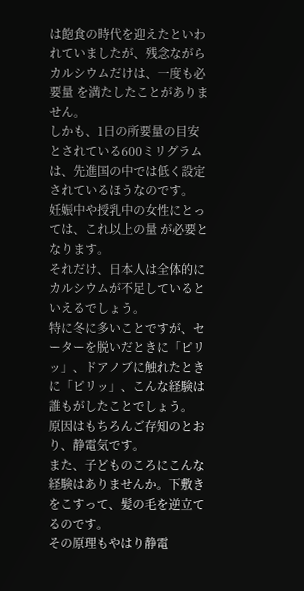は飽食の時代を迎えたといわれていましたが、残念ながらカルシウムだけは、一度も必要量 を満たしたことがありません。
しかも、1日の所要量の目安とされている600ミリグラムは、先進国の中では低く設定されているほうなのです。
妊娠中や授乳中の女性にとっては、これ以上の量 が必要となります。
それだけ、日本人は全体的にカルシウムが不足しているといえるでしょう。
特に冬に多いことですが、セーターを脱いだときに「ピリッ」、ドアノブに触れたときに「ピリッ」、こんな経験は誰もがしたことでしょう。
原因はもちろんご存知のとおり、静電気です。
また、子どものころにこんな経験はありませんか。下敷きをこすって、髪の毛を逆立てるのです。
その原理もやはり静電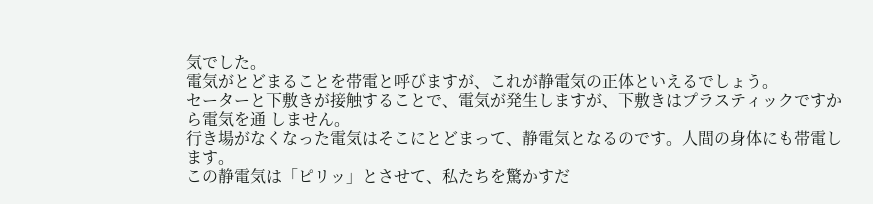気でした。
電気がとどまることを帯電と呼びますが、これが静電気の正体といえるでしょう。
セーターと下敷きが接触することで、電気が発生しますが、下敷きはプラスティックですから電気を通 しません。
行き場がなくなった電気はそこにとどまって、静電気となるのです。人間の身体にも帯電します。
この静電気は「ピリッ」とさせて、私たちを驚かすだ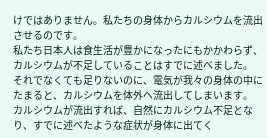けではありません。私たちの身体からカルシウムを流出させるのです。
私たち日本人は食生活が豊かになったにもかかわらず、カルシウムが不足していることはすでに述べました。
それでなくても足りないのに、電気が我々の身体の中にたまると、カルシウムを体外へ流出してしまいます。
カルシウムが流出すれば、自然にカルシウム不足となり、すでに述べたような症状が身体に出てく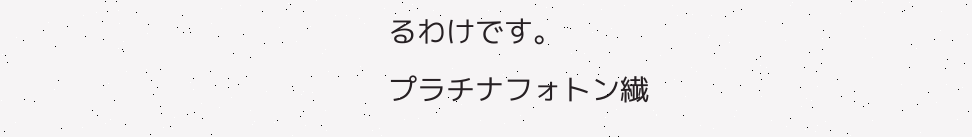るわけです。
プラチナフォトン繊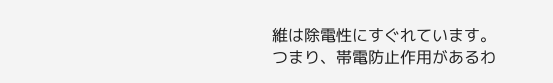維は除電性にすぐれています。
つまり、帯電防止作用があるわ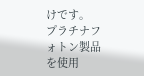けです。
プラチナフォトン製品を使用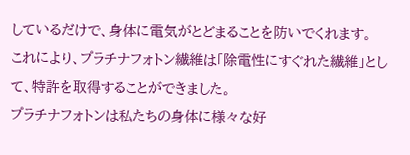しているだけで、身体に電気がとどまることを防いでくれます。
これにより、プラチナフォトン繊維は「除電性にすぐれた繊維」として、特許を取得することができました。
プラチナフォトンは私たちの身体に様々な好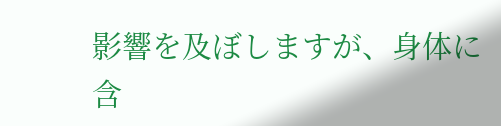影響を及ぼしますが、身体に含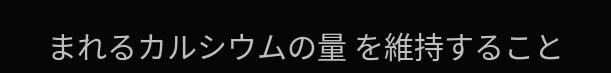まれるカルシウムの量 を維持すること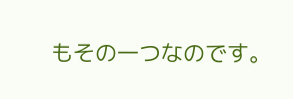もその一つなのです。